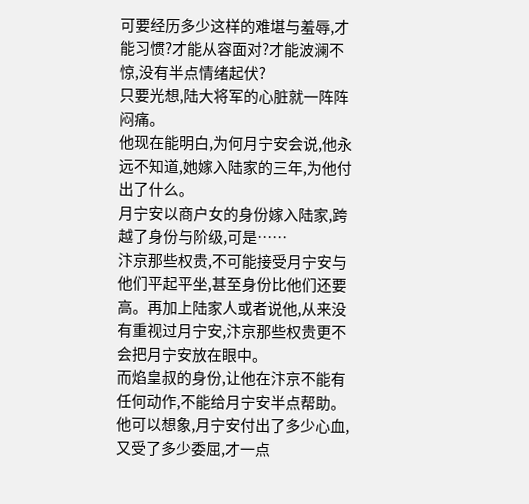可要经历多少这样的难堪与羞辱,才能习惯?才能从容面对?才能波澜不惊,没有半点情绪起伏?
只要光想,陆大将军的心脏就一阵阵闷痛。
他现在能明白,为何月宁安会说,他永远不知道,她嫁入陆家的三年,为他付出了什么。
月宁安以商户女的身份嫁入陆家,跨越了身份与阶级,可是……
汴京那些权贵,不可能接受月宁安与他们平起平坐,甚至身份比他们还要高。再加上陆家人或者说他,从来没有重视过月宁安,汴京那些权贵更不会把月宁安放在眼中。
而焰皇叔的身份,让他在汴京不能有任何动作,不能给月宁安半点帮助。
他可以想象,月宁安付出了多少心血,又受了多少委屈,才一点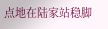点地在陆家站稳脚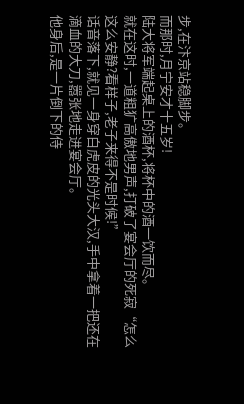步,在汴京站稳脚步。
而那时,月宁安才十五岁!
陆大将军端起桌上的酒杯,将杯中的酒一饮而尽。
就在这时,一道粗犷高傲地男声,打破了宴会厅的死寂“怎么这么安静?看样子,老子来得不是时候!”
话音落下,就见一身穿白虎皮的光头大汉,手中拿着一把还在滴血的大刀,嚣张地走进宴会厅。
他身后,是一片倒下的侍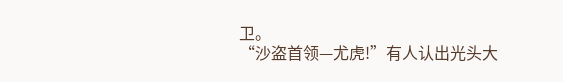卫。
“沙盗首领—尤虎!”有人认出光头大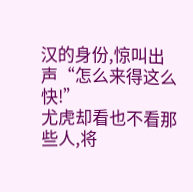汉的身份,惊叫出声“怎么来得这么快!”
尤虎却看也不看那些人,将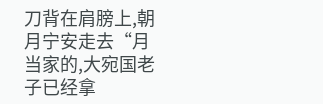刀背在肩膀上,朝月宁安走去“月当家的,大宛国老子已经拿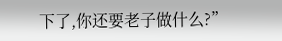下了,你还要老子做什么?”